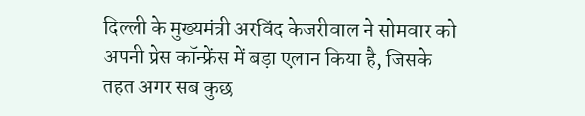दिल्ली के मुख्यमंत्री अरविंद केजरीवाल ने सोमवार को अपनी प्रेस कॉन्फ्रेंस में बड़ा एलान किया है, जिसके तहत अगर सब कुछ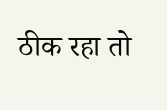ठीक रहा तो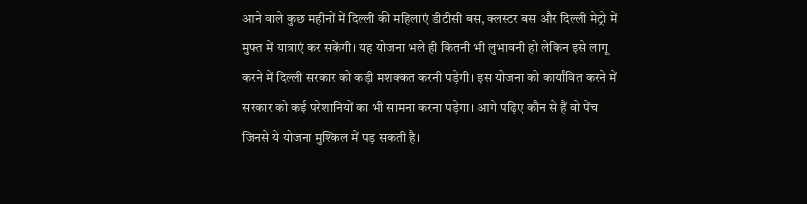आने वाले कुछ महीनों में दिल्ली की महिलाएं डीटीसी बस, क्लस्टर बस और दिल्ली मेट्रो में मुफ्त में यात्राएं कर सकेंगी। यह योजना भले ही कितनी भी लुभावनी हो लेकिन इसे लागू करने में दिल्ली सरकार को कड़ी मशक्कत करनी पड़ेगी। इस योजना को कार्यांवित करने में सरकार को कई परेशानियों का भी सामना करना पड़ेगा। आगे पढ़िए कौन से हैं वो पेंच जिनसे ये योजना मुश्किल में पड़ सकती है।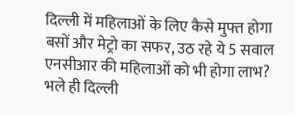दिल्ली में महिलाओं के लिए कैसे मुफ्त होगा बसों और मेट्रो का सफर, उठ रहे ये 5 सवाल
एनसीआर की महिलाओं को भी होगा लाभ?
भले ही दिल्ली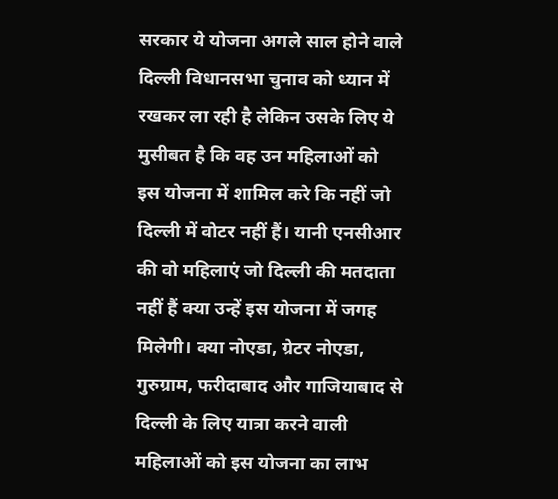सरकार ये योजना अगले साल होने वाले दिल्ली विधानसभा चुनाव को ध्यान में रखकर ला रही है लेकिन उसके लिए ये मुसीबत है कि वह उन महिलाओं को इस योजना में शामिल करे कि नहीं जो दिल्ली में वोटर नहीं हैं। यानी एनसीआर की वो महिलाएं जो दिल्ली की मतदाता नहीं हैं क्या उन्हें इस योजना में जगह मिलेगी। क्या नोएडा, ग्रेटर नोएडा, गुरुग्राम, फरीदाबाद और गाजियाबाद से दिल्ली के लिए यात्रा करने वाली महिलाओं को इस योजना का लाभ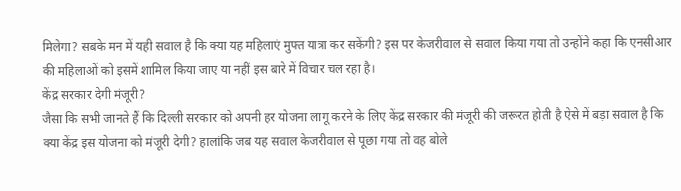मिलेगा? सबके मन में यही सवाल है कि क्या यह महिलाएं मुफ्त यात्रा कर सकेंगी? इस पर केजरीवाल से सवाल किया गया तो उन्होंने कहा कि एनसीआर की महिलाओं को इसमें शामिल किया जाए या नहीं इस बारे में विचार चल रहा है।
केंद्र सरकार देगी मंजूरी?
जैसा कि सभी जानते हैं कि दिल्ली सरकार को अपनी हर योजना लागू करने के लिए केंद्र सरकार की मंजूरी की जरूरत होती है ऐसे में बड़ा सवाल है कि क्या केंद्र इस योजना को मंजूरी देगी? हालांकि जब यह सवाल केजरीवाल से पूछा गया तो वह बोले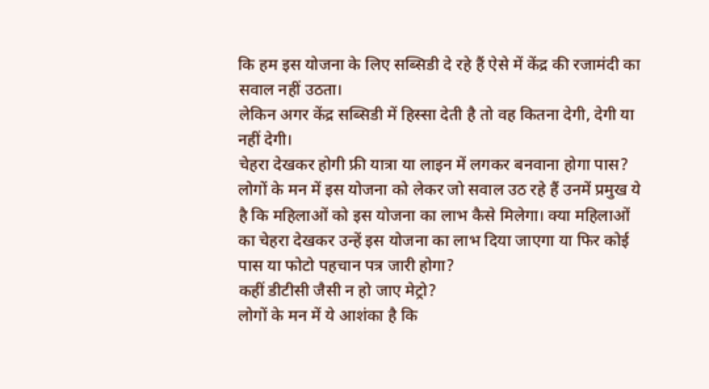कि हम इस योजना के लिए सब्सिडी दे रहे हैं ऐसे में केंद्र की रजामंदी का सवाल नहीं उठता।
लेकिन अगर केंद्र सब्सिडी में हिस्सा देती है तो वह कितना देगी, देगी या नहीं देगी।
चेहरा देखकर होगी फ्री यात्रा या लाइन में लगकर बनवाना होगा पास?
लोगों के मन में इस योजना को लेकर जो सवाल उठ रहे हैं उनमें प्रमुख ये है कि महिलाओं को इस योजना का लाभ कैसे मिलेगा। क्या महिलाओं का चेहरा देखकर उन्हें इस योजना का लाभ दिया जाएगा या फिर कोई पास या फोटो पहचान पत्र जारी होगा?
कहीं डीटीसी जैसी न हो जाए मेट्रो?
लोगों के मन में ये आशंका है कि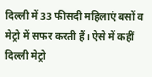दिल्ली में 33 फीसदी महिलाएं बसों व मेट्रो में सफर करती हैं। ऐसे में कहीं दिल्ली मेट्रो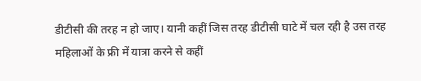डीटीसी की तरह न हो जाए। यानी कहीं जिस तरह डीटीसी घाटे में चल रही है उस तरह महिलाओं के फ्री में यात्रा करने से कहीं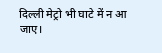दिल्ली मेट्रो भी घाटे में न आ जाए।